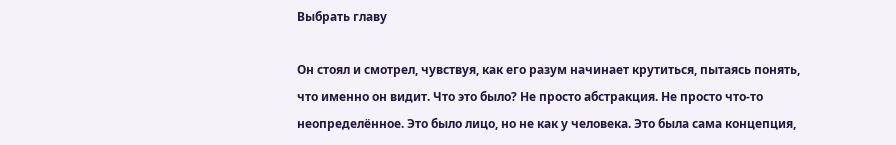Выбрать главу

Он стоял и смотрел, чувствуя, как его разум начинает крутиться, пытаясь понять, что именно он видит. Что это было? Не просто абстракция. Не просто что-то неопределённое. Это было лицо, но не как у человека. Это была сама концепция,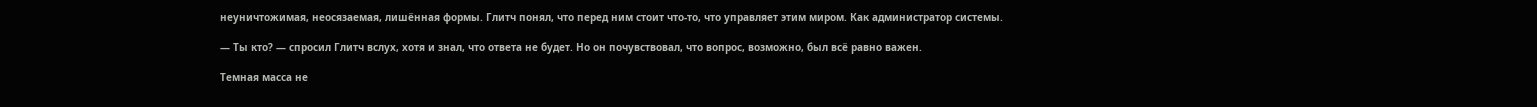неуничтожимая, неосязаемая, лишённая формы. Глитч понял, что перед ним стоит что-то, что управляет этим миром. Как администратор системы.

— Ты кто? — спросил Глитч вслух, хотя и знал, что ответа не будет. Но он почувствовал, что вопрос, возможно, был всё равно важен.

Темная масса не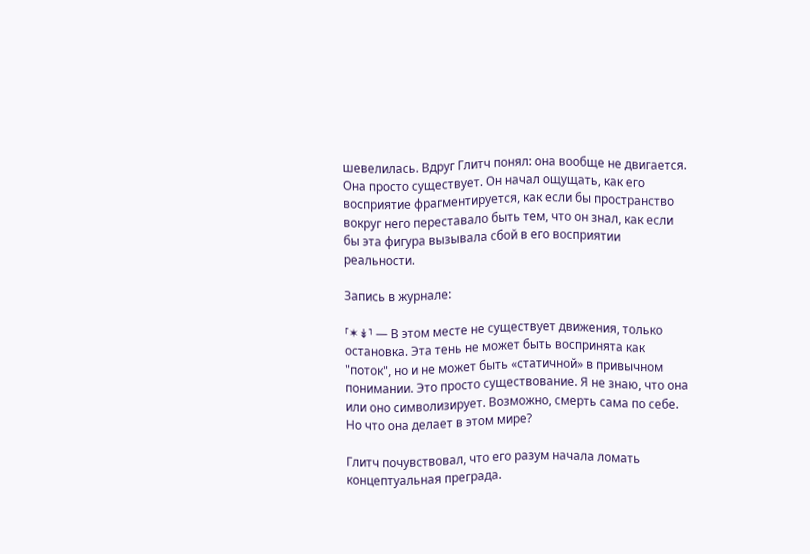шевелилась. Вдруг Глитч понял: она вообще не двигается. Она просто существует. Он начал ощущать, как его восприятие фрагментируется, как если бы пространство вокруг него переставало быть тем, что он знал, как если бы эта фигура вызывала сбой в его восприятии реальности.

Запись в журнале:

⸢✶↡⸣ — В этом месте не существует движения, только остановка. Эта тень не может быть воспринята как "поток", но и не может быть «статичной» в привычном понимании. Это просто существование. Я не знаю, что она или оно символизирует. Возможно, смерть сама по себе. Но что она делает в этом мире?

Глитч почувствовал, что его разум начала ломать концептуальная преграда.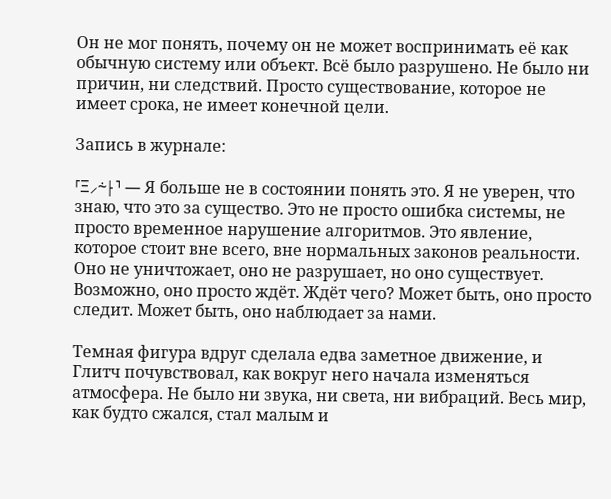Он не мог понять, почему он не может воспринимать её как обычную систему или объект. Всё было разрушено. Не было ни причин, ни следствий. Просто существование, которое не имеет срока, не имеет конечной цели.

Запись в журнале:

⸢Ξ⸝⸞⸠⸣ — Я больше не в состоянии понять это. Я не уверен, что знаю, что это за существо. Это не просто ошибка системы, не просто временное нарушение алгоритмов. Это явление, которое стоит вне всего, вне нормальных законов реальности. Оно не уничтожает, оно не разрушает, но оно существует. Возможно, оно просто ждёт. Ждёт чего? Может быть, оно просто следит. Может быть, оно наблюдает за нами.

Темная фигура вдруг сделала едва заметное движение, и Глитч почувствовал, как вокруг него начала изменяться атмосфера. Не было ни звука, ни света, ни вибраций. Весь мир, как будто сжался, стал малым и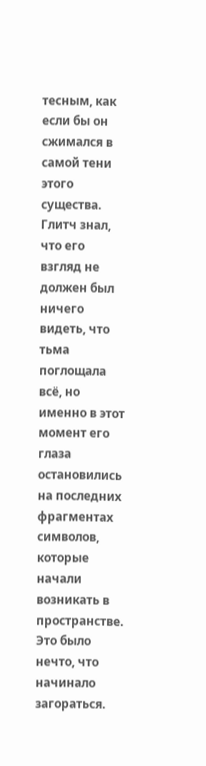тесным, как если бы он сжимался в самой тени этого существа. Глитч знал, что его взгляд не должен был ничего видеть, что тьма поглощала всё, но именно в этот момент его глаза остановились на последних фрагментах символов, которые начали возникать в пространстве. Это было нечто, что начинало загораться.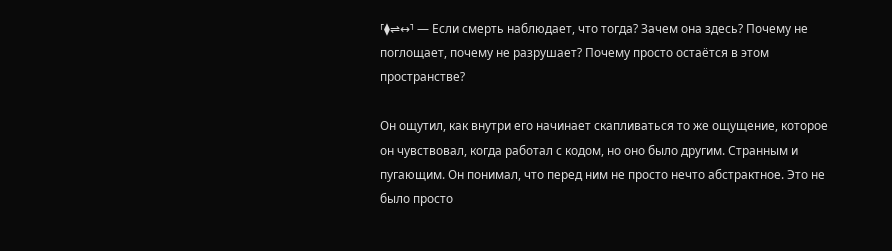⸢⧫⇌↔⸣ — Если смерть наблюдает, что тогда? Зачем она здесь? Почему не поглощает, почему не разрушает? Почему просто остаётся в этом пространстве?

Он ощутил, как внутри его начинает скапливаться то же ощущение, которое он чувствовал, когда работал с кодом, но оно было другим. Странным и пугающим. Он понимал, что перед ним не просто нечто абстрактное. Это не было просто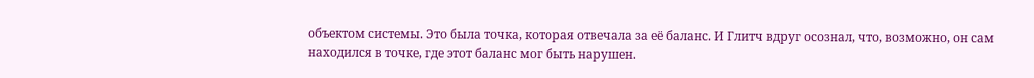объектом системы. Это была точка, которая отвечала за её баланс. И Глитч вдруг осознал, что, возможно, он сам находился в точке, где этот баланс мог быть нарушен.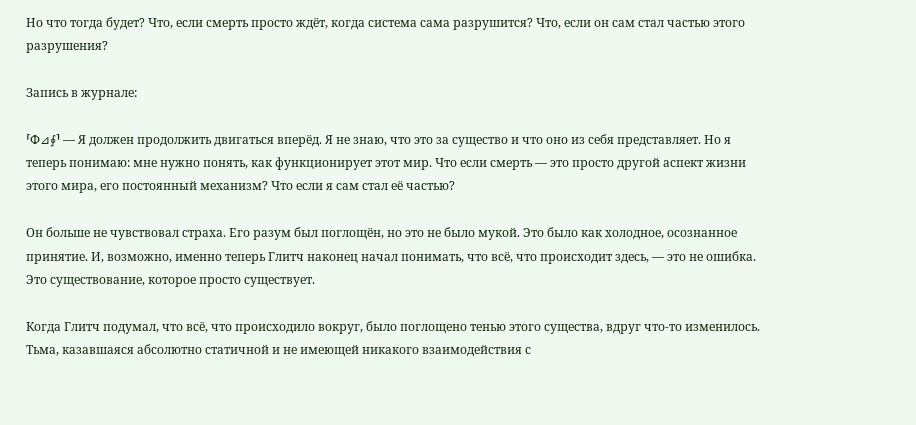Но что тогда будет? Что, если смерть просто ждёт, когда система сама разрушится? Что, если он сам стал частью этого разрушения?

Запись в журнале:

⸢Φ⊿∮⸣ — Я должен продолжить двигаться вперёд. Я не знаю, что это за существо и что оно из себя представляет. Но я теперь понимаю: мне нужно понять, как функционирует этот мир. Что если смерть — это просто другой аспект жизни этого мира, его постоянный механизм? Что если я сам стал её частью?

Он больше не чувствовал страха. Его разум был поглощён, но это не было мукой. Это было как холодное, осознанное принятие. И, возможно, именно теперь Глитч наконец начал понимать, что всё, что происходит здесь, — это не ошибка. Это существование, которое просто существует.

Когда Глитч подумал, что всё, что происходило вокруг, было поглощено тенью этого существа, вдруг что-то изменилось. Тьма, казавшаяся абсолютно статичной и не имеющей никакого взаимодействия с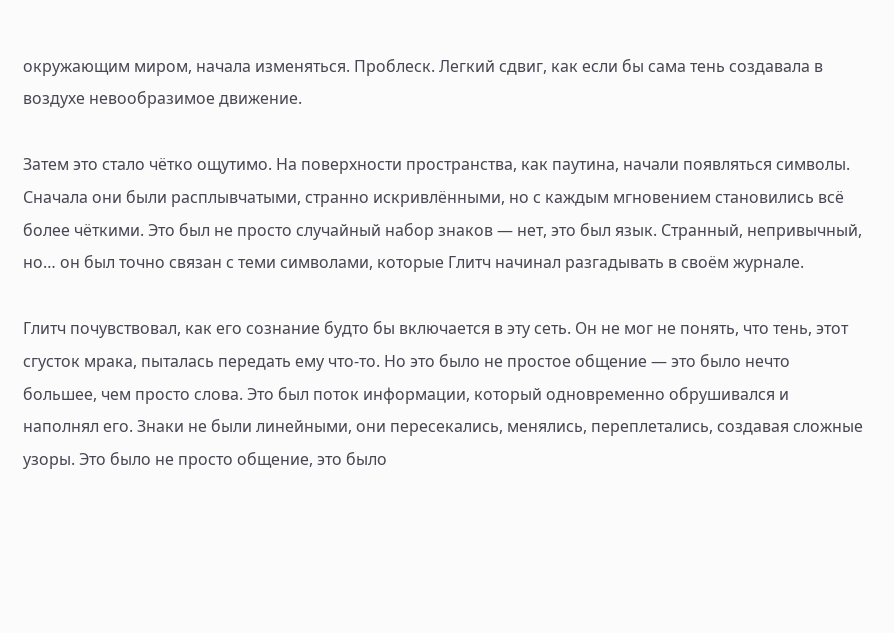окружающим миром, начала изменяться. Проблеск. Легкий сдвиг, как если бы сама тень создавала в воздухе невообразимое движение.

Затем это стало чётко ощутимо. На поверхности пространства, как паутина, начали появляться символы. Сначала они были расплывчатыми, странно искривлёнными, но с каждым мгновением становились всё более чёткими. Это был не просто случайный набор знаков — нет, это был язык. Странный, непривычный, но… он был точно связан с теми символами, которые Глитч начинал разгадывать в своём журнале.

Глитч почувствовал, как его сознание будто бы включается в эту сеть. Он не мог не понять, что тень, этот сгусток мрака, пыталась передать ему что-то. Но это было не простое общение — это было нечто большее, чем просто слова. Это был поток информации, который одновременно обрушивался и наполнял его. Знаки не были линейными, они пересекались, менялись, переплетались, создавая сложные узоры. Это было не просто общение, это было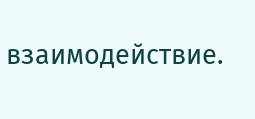взаимодействие.